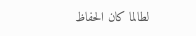لطالما كان الحفاظ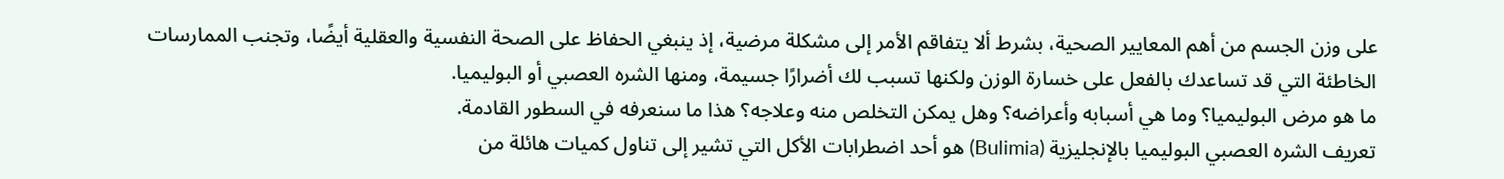على وزن الجسم من أهم المعايير الصحية، بشرط ألا يتفاقم الأمر إلى مشكلة مرضية، إذ ينبغي الحفاظ على الصحة النفسية والعقلية أيضًا، وتجنب الممارسات الخاطئة التي قد تساعدك بالفعل على خسارة الوزن ولكنها تسبب لك أضرارًا جسيمة، ومنها الشره العصبي أو البوليميا.
ما هو مرض البوليميا؟ وما هي أسبابه وأعراضه؟ وهل يمكن التخلص منه وعلاجه؟ هذا ما سنعرفه في السطور القادمة.
تعريف الشره العصبي البوليميا بالإنجليزية (Bulimia) هو أحد اضطرابات الأكل التي تشير إلى تناول كميات هائلة من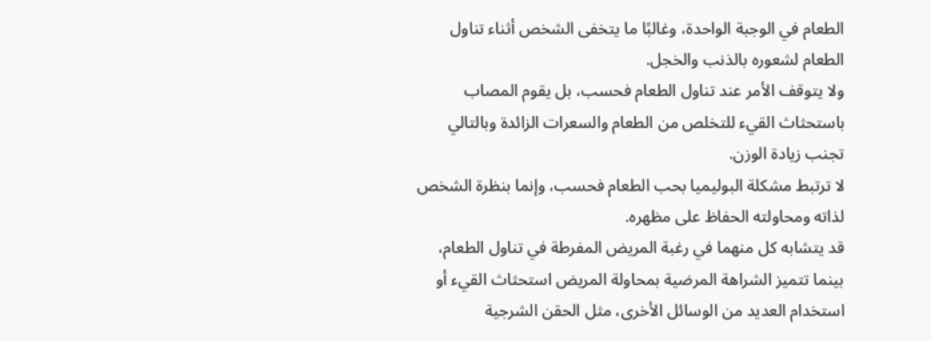الطعام في الوجبة الواحدة، وغالبًا ما يتخفى الشخص أثناء تناول الطعام لشعوره بالذنب والخجل.
ولا يتوقف الأمر عند تناول الطعام فحسب، بل يقوم المصاب باستحثاث القيء للتخلص من الطعام والسعرات الزائدة وبالتالي تجنب زيادة الوزن.
لا ترتبط مشكلة البوليميا بحب الطعام فحسب، وإنما بنظرة الشخص لذاته ومحاولته الحفاظ على مظهره.
قد يتشابه كل منهما في رغبة المريض المفرطة في تناول الطعام، بينما تتميز الشراهة المرضية بمحاولة المريض استحثاث القيء أو استخدام العديد من الوسائل الأخرى، مثل الحقن الشرجية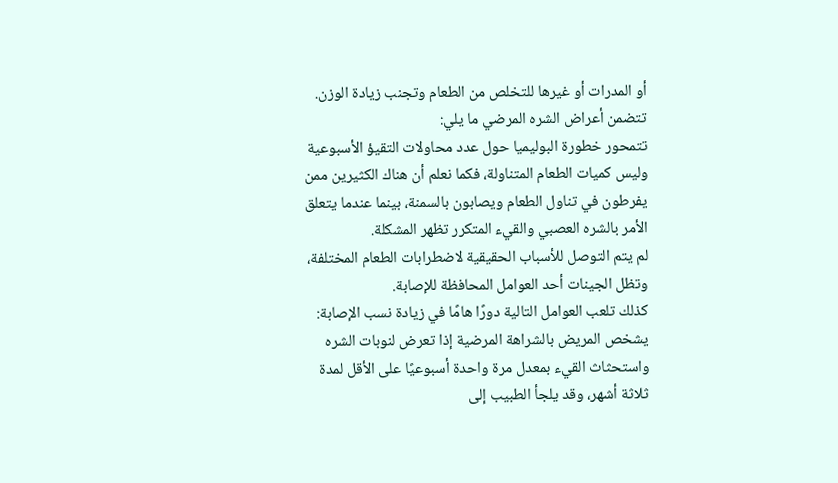أو المدرات أو غيرها للتخلص من الطعام وتجنب زيادة الوزن.
تتضمن أعراض الشره المرضي ما يلي:
تتمحور خطورة البوليميا حول عدد محاولات التقيؤ الأسبوعية وليس كميات الطعام المتناولة، فكما نعلم أن هناك الكثيرين ممن يفرطون في تناول الطعام ويصابون بالسمنة، بينما عندما يتعلق الأمر بالشره العصبي والقيء المتكرر تظهر المشكلة.
لم يتم التوصل للأسباب الحقيقية لاضطرابات الطعام المختلفة، وتظل الجينات أحد العوامل المحافظة للإصابة.
كذلك تلعب العوامل التالية دورًا هامًا في زيادة نسب الإصابة:
يشخص المريض بالشراهة المرضية إذا تعرض لنوبات الشره واستحثاث القيء بمعدل مرة واحدة أسبوعيًا على الأقل لمدة ثلاثة أشهر، وقد يلجأ الطبيب إلى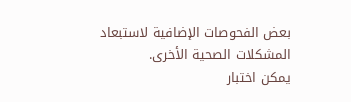بعض الفحوصات الإضافية لاستبعاد المشكلات الصحية الأخرى.
يمكن اختبار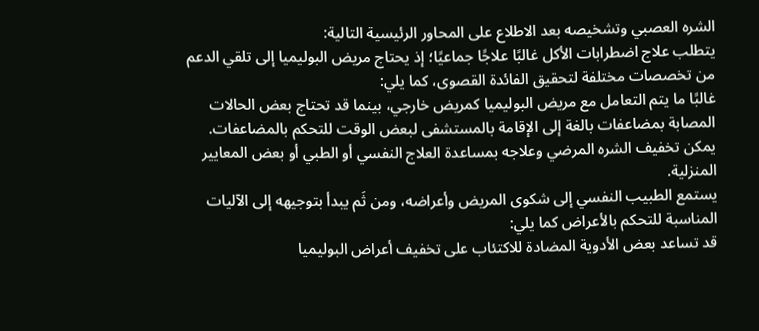الشره العصبي وتشخيصه بعد الاطلاع على المحاور الرئيسية التالية:
يتطلب علاج اضطرابات الأكل غالبًا علاجًا جماعيًا؛ إذ يحتاج مريض البوليميا إلى تلقي الدعم من تخصصات مختلفة لتحقيق الفائدة القصوى، كما يلي:
غالبًا ما يتم التعامل مع مريض البوليميا كمريض خارجي، بينما قد تحتاج بعض الحالات المصابة بمضاعفات بالغة إلى الإقامة بالمستشفى لبعض الوقت للتحكم بالمضاعفات.
يمكن تخفيف الشره المرضي وعلاجه بمساعدة العلاج النفسي أو الطبي أو بعض المعايير المنزلية.
يستمع الطبيب النفسي إلى شكوى المريض وأعراضه، ومن ثَم يبدأ بتوجيهه إلى الآليات المناسبة للتحكم بالأعراض كما يلي:
قد تساعد بعض الأدوية المضادة للاكتئاب على تخفيف أعراض البوليميا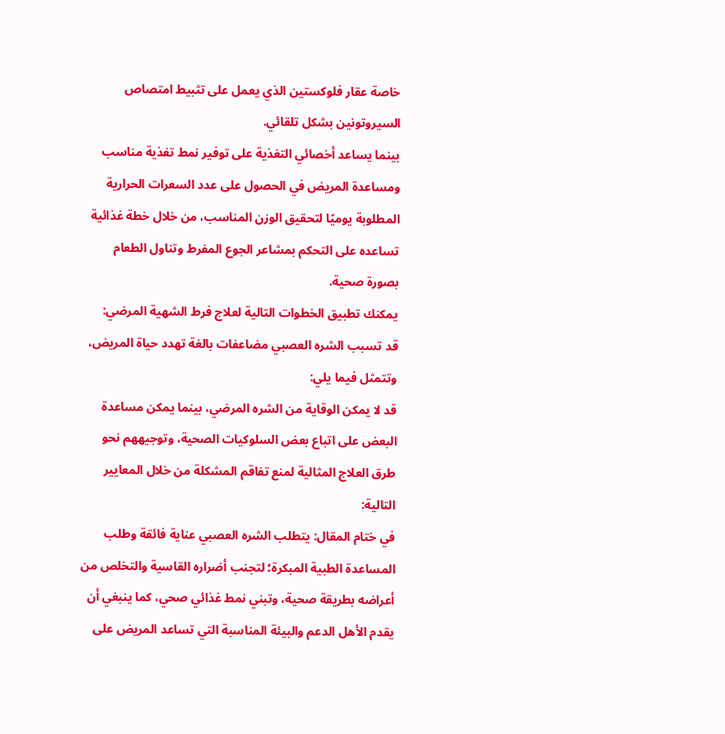خاصة عقار فلوكستين الذي يعمل على تثبيط امتصاص السيروتونين بشكل تلقائي.
بينما يساعد أخصائي التغذية على توفير نمط تغذية مناسب ومساعدة المريض في الحصول على عدد السعرات الحرارية المطلوبة يوميًا لتحقيق الوزن المناسب، من خلال خطة غذائية تساعده على التحكم بمشاعر الجوع المفرط وتناول الطعام بصورة صحية.
يمكنك تطبيق الخطوات التالية لعلاج فرط الشهية المرضي:
قد تسبب الشره العصبي مضاعفات بالغة تهدد حياة المريض، وتتمثل فيما يلي:
قد لا يمكن الوقاية من الشره المرضي، بينما يمكن مساعدة البعض على اتباع بعض السلوكيات الصحية، وتوجيههم نحو طرق العلاج المثالية لمنع تفاقم المشكلة من خلال المعايير التالية:
في ختام المقال: يتطلب الشره العصبي عناية فائقة وطلب المساعدة الطبية المبكرة؛ لتجنب أضراره القاسية والتخلص من أعراضه بطريقة صحية، وتبني نمط غذائي صحي، كما ينبغي أن يقدم الأهل الدعم والبيئة المناسبة التي تساعد المريض على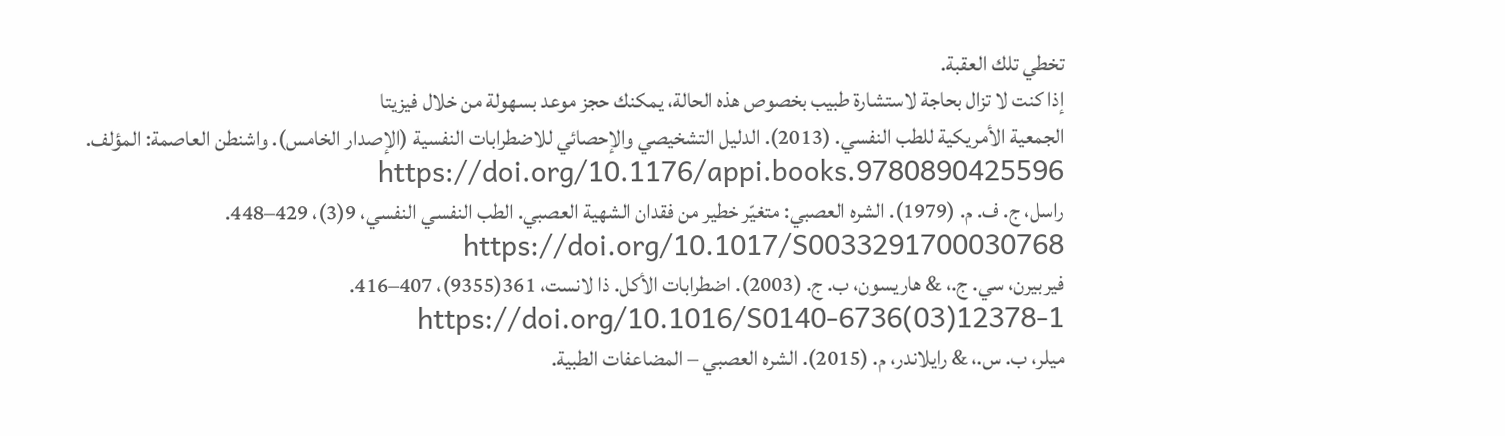تخطي تلك العقبة.
إذا كنت لا تزال بحاجة لاستشارة طبيب بخصوص هذه الحالة، يمكنك حجز موعد بسهولة من خلال فيزيتا
الجمعية الأمريكية للطب النفسي. (2013). الدليل التشخيصي والإحصائي للاضطرابات النفسية (الإصدار الخامس). واشنطن العاصمة: المؤلف. https://doi.org/10.1176/appi.books.9780890425596
راسل، ج. ف. م. (1979). الشره العصبي: متغيّر خطير من فقدان الشهية العصبي. الطب النفسي النفسي، 9(3)، 429–448. https://doi.org/10.1017/S0033291700030768
فيربيرن، سي. ج.، & هاريسون، ب. ج. (2003). اضطرابات الأكل. ذا لانست، 361(9355)، 407–416. https://doi.org/10.1016/S0140-6736(03)12378-1
ميلر، ب. س.، & رايلاندر، م. (2015). الشره العصبي – المضاعفات الطبية.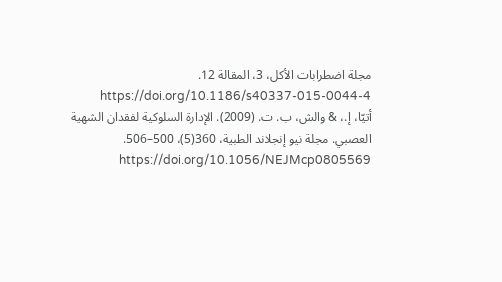مجلة اضطرابات الأكل، 3، المقالة 12. https://doi.org/10.1186/s40337-015-0044-4
أتيّا، إ.، & والش، ب. ت. (2009). الإدارة السلوكية لفقدان الشهية العصبي. مجلة نيو إنجلاند الطبية، 360(5)، 500–506. https://doi.org/10.1056/NEJMcp0805569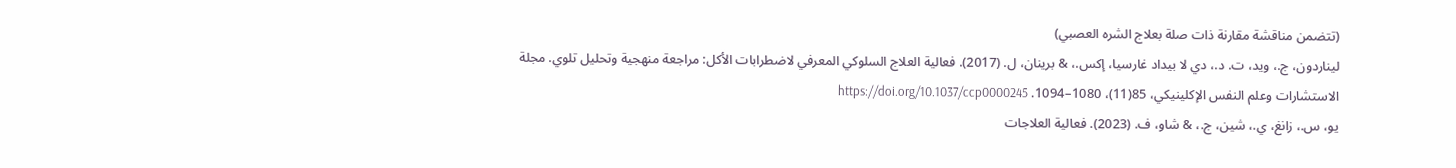(تتضمن مناقشة مقارنة ذات صلة بعلاج الشره العصبي)
ليناردون، ج.، ويد، ت. د.، دي لا بيداد غارسيا، إكس.، & برينان، ل. (2017). فعالية العلاج السلوكي المعرفي لاضطرابات الأكل: مراجعة منهجية وتحليل تلوي. مجلة الاستشارات وعلم النفس الإكلينيكي، 85(11)، 1080–1094. https://doi.org/10.1037/ccp0000245
يو، س.، زانغ، ي.، شين، ج.، & شاو، ف. (2023). فعالية العلاجات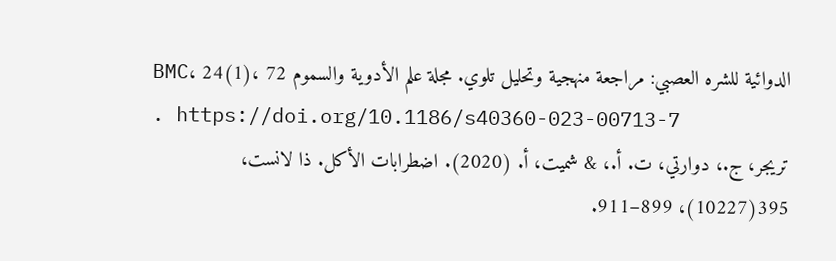الدوائية للشره العصبي: مراجعة منهجية وتحليل تلوي. مجلة علم الأدوية والسموم BMC، 24(1)، 72
. https://doi.org/10.1186/s40360-023-00713-7
تريجر، ج.، دوارتي، ت. أ.، & شميت، أ. (2020). اضطرابات الأكل. ذا لانست، 395(10227)، 899–911.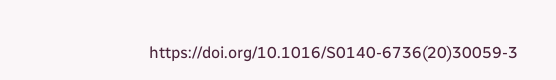https://doi.org/10.1016/S0140-6736(20)30059-3